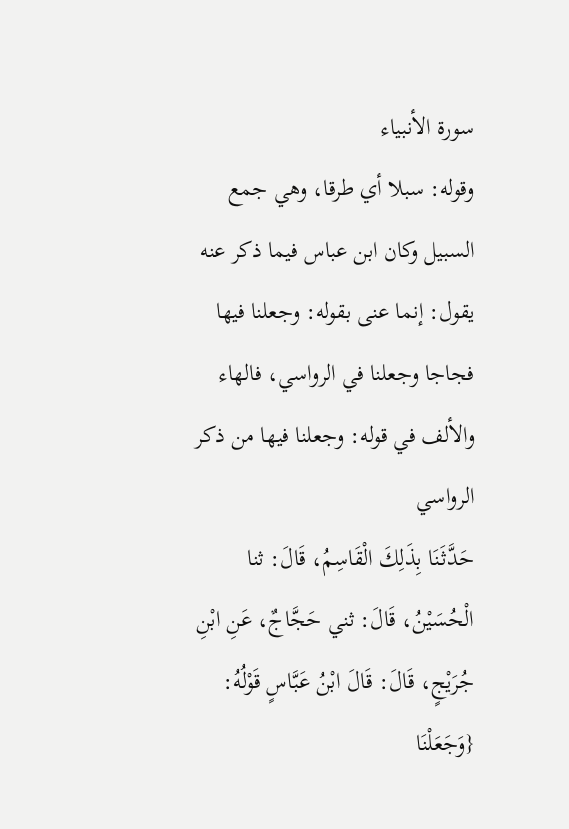سورة الأنبياء
وقوله: سبلا أي طرقا، وهي جمع السبيل وكان ابن عباس فيما ذكر عنه يقول: إنما عنى بقوله: وجعلنا فيها فجاجا وجعلنا في الرواسي، فالهاء والألف في قوله: وجعلنا فيها من ذكر الرواسي
حَدَّثَنَا بِذَلِكَ الْقَاسِمُ، قَالَ: ثنا الْحُسَيْنُ، قَالَ: ثني حَجَّاجٌ، عَنِ ابْنِ جُرَيْجٍ، قَالَ: قَالَ ابْنُ عَبَّاسٍ قَوْلُهُ: {وَجَعَلْنَا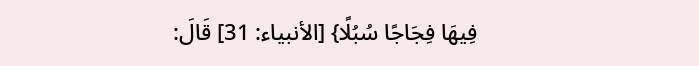فِيهَا فِجَاجًا سُبُلًا} [الأنبياء: 31] قَالَ: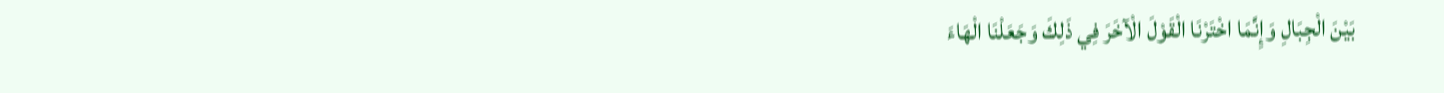بَيْنَ الْجِبَالِ وَإِنَّمَا اخْتَرْنَا الْقَوْلَ الْآخَرَ فِي ذَلِكَ وَجَعَلْنَا الْهَاءَ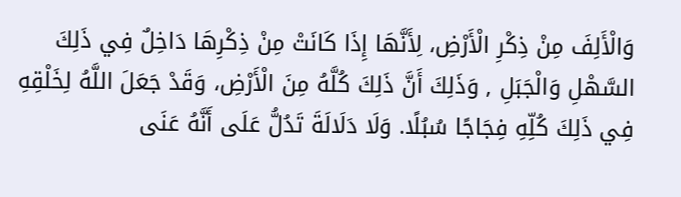وَالْأَلِفَ مِنْ ذِكْرِ الْأَرْضِ، لِأَنَّهَا إِذَا كَانَتْ مِنْ ذِكْرِهَا دَاخِلٌ فِي ذَلِكَ السَّهْلِ وَالْجَبَلِ , وَذَلِكَ أَنَّ ذَلِكَ كُلَّهُ مِنَ الْأَرْضِ، وَقَدْ جَعَلَ اللَّهُ لِخَلْقِهِ فِي ذَلِكَ كُلِّهِ فِجَاجًا سُبُلًا. وَلَا دَلَالَةَ تَدُلُّ عَلَى أَنَّهُ عَنَى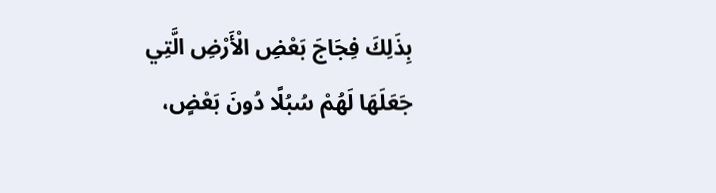بِذَلِكَ فِجَاجَ بَعْضِ الْأَرْضِ الَّتِي جَعَلَهَا لَهُمْ سُبُلًا دُونَ بَعْضٍ،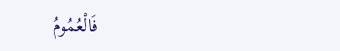فَالْعُمُومُ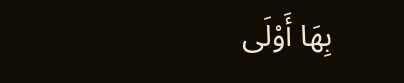بِهَا أَوْلَى